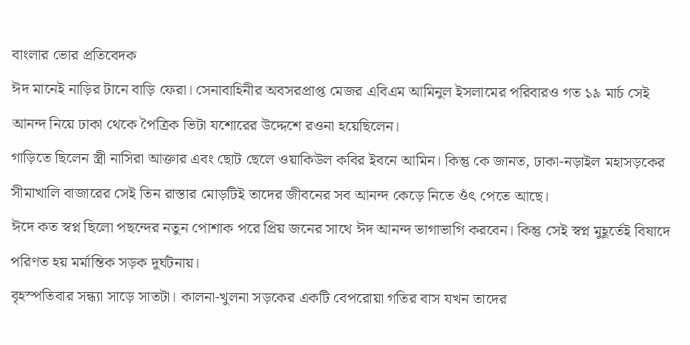বাংলার ভোর প্রতিবেদক
ঈদ মানেই নাড়ির টানে বাড়ি ফেরা। সেনাবাহিনীর অবসরপ্রাপ্ত মেজর এবিএম আমিনুল ইসলামের পরিবারও গত ১৯ মার্চ সেই আনন্দ নিয়ে ঢাকা থেকে পৈত্রিক ভিটা যশোরের উদ্দেশে রওনা হয়েছিলেন।
গাড়িতে ছিলেন স্ত্রী নাসিরা আক্তার এবং ছোট ছেলে ওয়াকিউল কবির ইবনে আমিন। কিন্তু কে জানত, ঢাকা-নড়াইল মহাসড়কের সীমাখালি বাজারের সেই তিন রাস্তার মোড়টিই তাদের জীবনের সব আনন্দ কেড়ে নিতে ওঁৎ পেতে আছে।
ঈদে কত স্বপ্ন ছিলো পছন্দের নতুন পোশাক পরে প্রিয় জনের সাথে ঈদ আনন্দ ভাগাভাগি করবেন। কিন্তু সেই স্বপ্ন মুহূর্তেই বিষাদে পরিণত হয় মর্মান্তিক সড়ক দুর্ঘটনায়।
বৃহস্পতিবার সন্ধ্যা সাড়ে সাতটা। কালনা-খুলনা সড়কের একটি বেপরোয়া গতির বাস যখন তাদের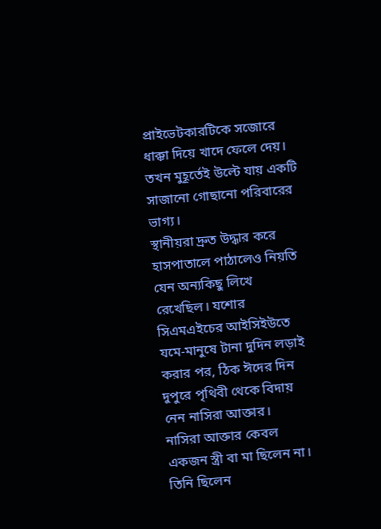প্রাইভেটকারটিকে সজোরে ধাক্কা দিয়ে খাদে ফেলে দেয়। তখন মুহূর্তেই উল্টে যায় একটি সাজানো গোছানো পরিবারের ভাগ্য।
স্থানীয়রা দ্রুত উদ্ধার করে হাসপাতালে পাঠালেও নিয়তি যেন অন্যকিছু লিখে রেখেছিল। যশোর সিএমএইচের আইসিইউতে যমে-মানুষে টানা দুদিন লড়াই করার পর, ঠিক ঈদের দিন দুপুরে পৃথিবী থেকে বিদায় নেন নাসিরা আক্তার।
নাসিরা আক্তার কেবল একজন স্ত্রী বা মা ছিলেন না। তিনি ছিলেন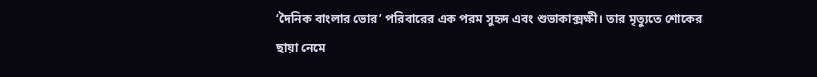‘দৈনিক বাংলার ভোর’ পরিবারের এক পরম সুহৃদ এবং শুভাকাক্সক্ষী। তার মৃত্যুতে শোকের ছায়া নেমে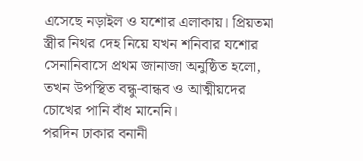এসেছে নড়াইল ও যশোর এলাকায়। প্রিয়তমা স্ত্রীর নিথর দেহ নিয়ে যখন শনিবার যশোর সেনানিবাসে প্রথম জানাজা অনুষ্ঠিত হলো, তখন উপস্থিত বন্ধু-বান্ধব ও আত্মীয়দের চোখের পানি বাঁধ মানেনি।
পরদিন ঢাকার বনানী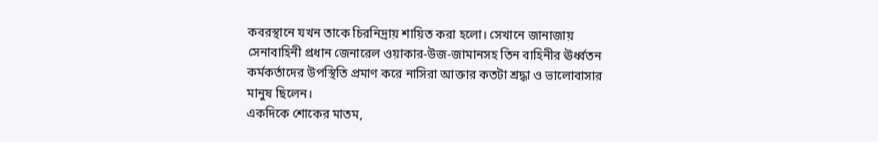কবরস্থানে যখন তাকে চিরনিদ্রায় শায়িত করা হলো। সেখানে জানাজায় সেনাবাহিনী প্রধান জেনারেল ওয়াকার-উজ-জামানসহ তিন বাহিনীর ঊর্ধ্বতন কর্মকর্তাদের উপস্থিতি প্রমাণ করে নাসিরা আক্তার কতটা শ্রদ্ধা ও ভালোবাসার মানুষ ছিলেন।
একদিকে শোকের মাতম,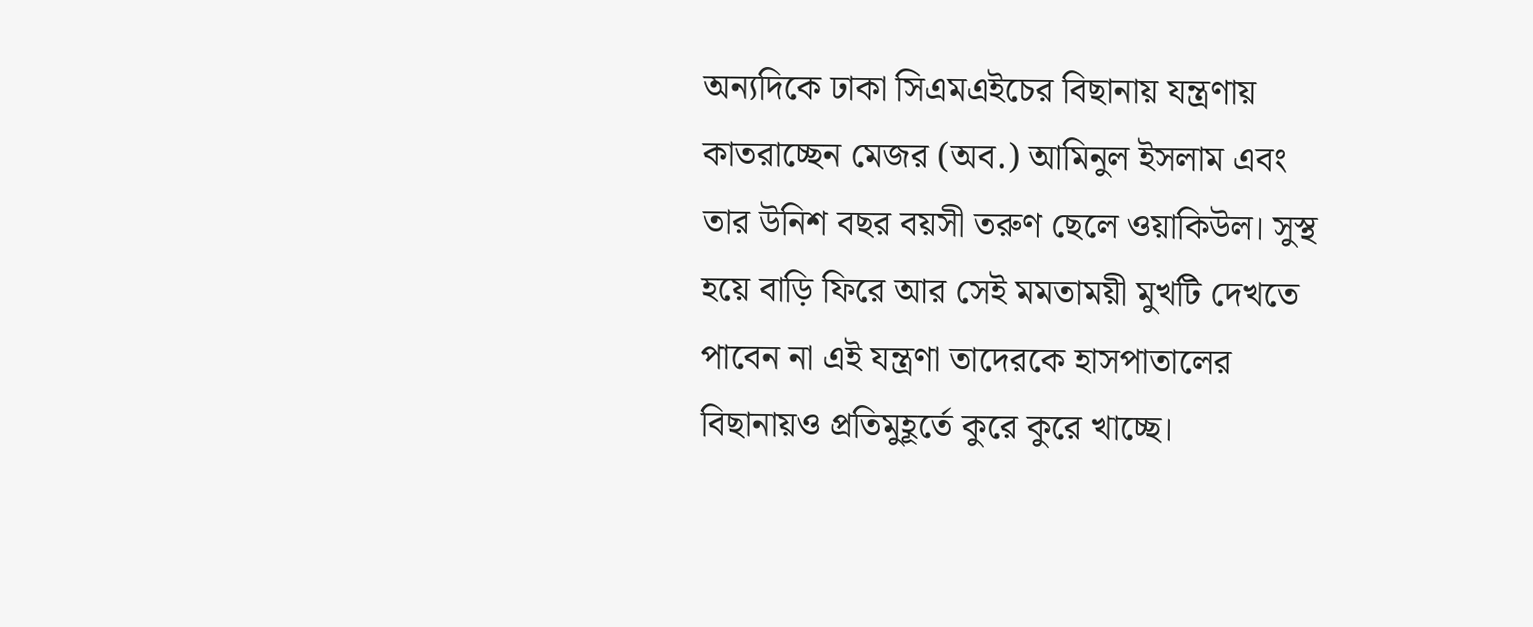অন্যদিকে ঢাকা সিএমএইচের বিছানায় যন্ত্রণায় কাতরাচ্ছেন মেজর (অব.) আমিনুল ইসলাম এবং তার উনিশ বছর বয়সী তরুণ ছেলে ওয়াকিউল। সুস্থ হয়ে বাড়ি ফিরে আর সেই মমতাময়ী মুখটি দেখতে পাবেন না এই যন্ত্রণা তাদেরকে হাসপাতালের বিছানায়ও প্রতিমুহূর্তে কুরে কুরে খাচ্ছে।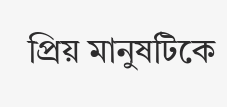প্রিয় মানুষটিকে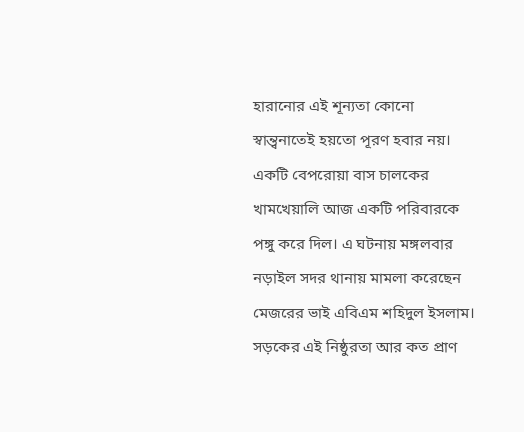হারানোর এই শূন্যতা কোনো স্বান্ত্বনাতেই হয়তো পূরণ হবার নয়।
একটি বেপরোয়া বাস চালকের খামখেয়ালি আজ একটি পরিবারকে পঙ্গু করে দিল। এ ঘটনায় মঙ্গলবার নড়াইল সদর থানায় মামলা করেছেন মেজরের ভাই এবিএম শহিদুল ইসলাম। সড়কের এই নিষ্ঠুরতা আর কত প্রাণ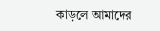কাড়লে আমাদের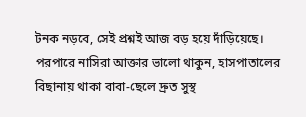টনক নড়বে, সেই প্রশ্নই আজ বড় হয়ে দাঁড়িয়েছে।
পরপারে নাসিরা আক্তার ভালো থাকুন, হাসপাতালের বিছানায় থাকা বাবা-ছেলে দ্রুত সুস্থ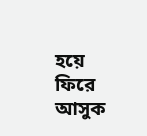হয়ে ফিরে আসুক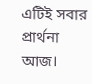এটিই সবার প্রার্থনা আজ।